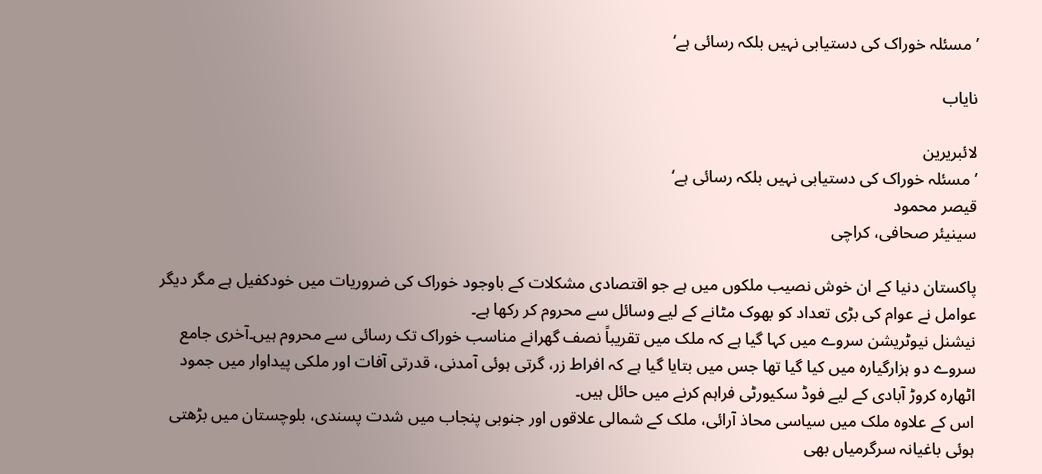’مسئلہ خوراک کی دستیابی نہیں بلکہ رسائی ہے‘

نایاب

لائبریرین
’مسئلہ خوراک کی دستیابی نہیں بلکہ رسائی ہے‘
قیصر محمود
سینیئر صحافی، کراچی

پاکستان دنیا کے ان خوش نصیب ملکوں میں ہے جو اقتصادی مشکلات کے باوجود خوراک کی ضروریات میں خودکفیل ہے مگر دیگر عوامل نے عوام کی بڑی تعداد کو بھوک مٹانے کے لیے وسائل سے محروم کر رکھا ہے۔
نیشنل نیوٹریشن سروے میں کہا گیا ہے کہ ملک میں تقریباً نصف گھرانے مناسب خوراک تک رسائی سے محروم ہیں۔آخری جامع سروے دو ہزارگیارہ میں کیا گیا تھا جس میں بتایا گیا ہے کہ افراط زر، گرتی ہوئی آمدنی، قدرتی آفات اور ملکی پیداوار میں جمود اٹھارہ کروڑ آبادی کے لیے فوڈ سکیورٹی فراہم کرنے میں حائل ہیں۔
اس کے علاوہ ملک میں سیاسی محاذ آرائی، ملک کے شمالی علاقوں اور جنوبی پنجاب میں شدت پسندی، بلوچستان میں بڑھتی ہوئی باغیانہ سرگرمیاں بھی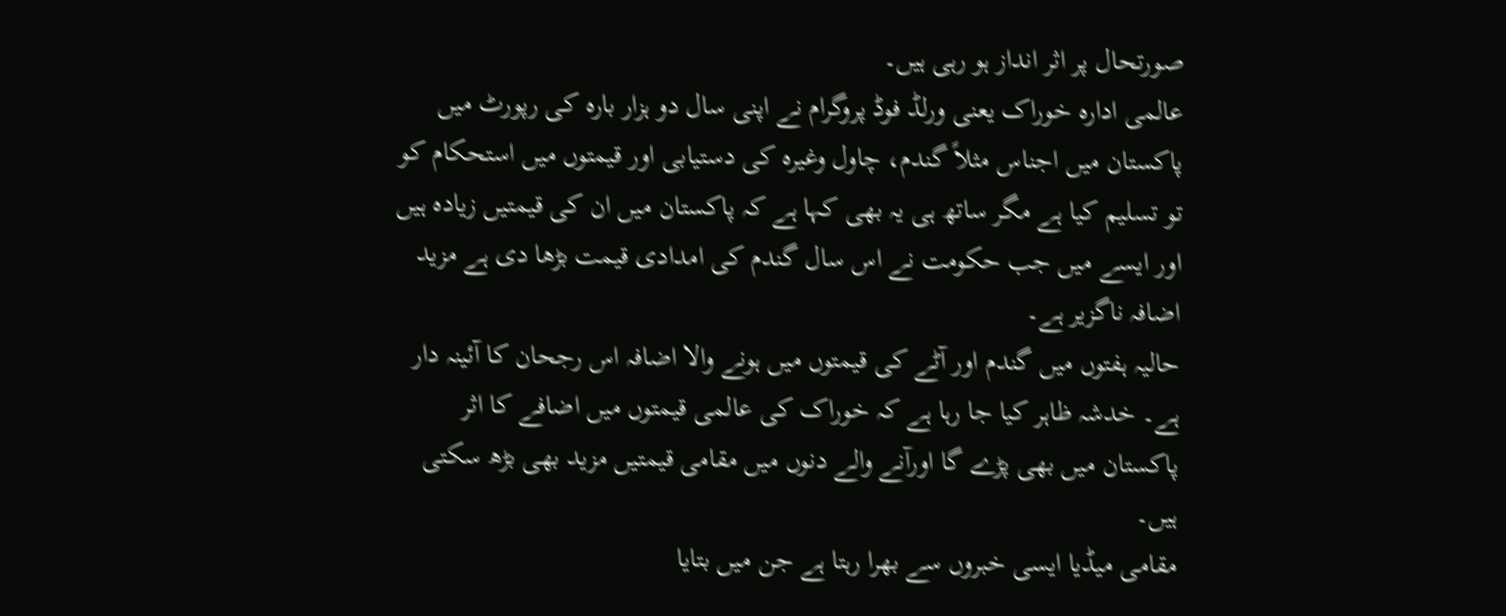صورتحال پر اثر انداز ہو رہی ہیں۔
عالمی ادارہ خوراک یعنی ورلڈ فوڈ پروگرام نے اپنی سال دو ہزار بارہ کی رپورٹ میں پاکستان میں اجناس مثلاً گندم، چاول وغیرہ کی دستیابی اور قیمتوں میں استحکام کو تو تسلیم کیا ہے مگر ساتھ ہی یہ بھی کہا ہے کہ پاکستان میں ان کی قیمتیں زیادہ ہیں اور ایسے میں جب حکومت نے اس سال گندم کی امدادی قیمت بڑھا دی ہے مزید اضافہ ناگزیر ہے۔
حالیہ ہفتوں میں گندم اور آٹے کی قیمتوں میں ہونے والا اضافہ اس رجحان کا آئینہ دار ہے۔ خدشہ ظاہر کیا جا رہا ہے کہ خوراک کی عالمی قیمتوں میں اضافے کا اثر پاکستان میں بھی پڑے گا اورآنے والے دنوں میں مقامی قیمتیں مزید بھی بڑھ سکتی ہیں۔
مقامی میڈیا ایسی خبروں سے بھرا رہتا ہے جن میں بتایا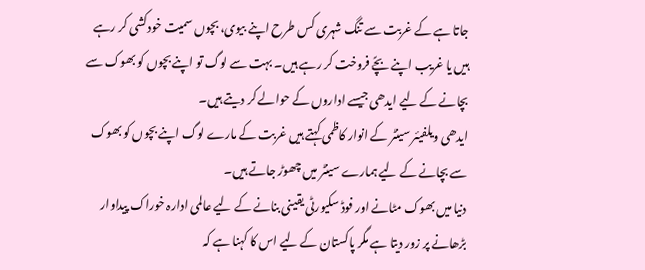جاتا ہے کے غربت سے تنگ شہری کس طرح اپنے بیوی، بچوں سمیت خودکشی کر رہے ہیں یا غریب اپنے بچًے فروخت کر رہے ہیں۔ بہت سے لوگ تو اپنے بچوں کو بھوک سے بچانے کے لیے ایدھی جیسے اداروں کے حوالے کر دیتے ہیں۔
ایدھی ویلفیئر سینٹر کے انوار کاظمی کہتے ہیں غربت کے مارے لوگ اپنے بچوں کو بھوک سے بچانے کے لیے ہمارے سینٹر میں چھوڑ جاتے ہیں۔
دنیا میں بھوک مٹانے اور فوڈ سکیورٹی یقینی بنانے کے لیے عالمی ادارہ خوراک پیداوار بڑھانے پر زور دیتا ہے مگر پاکستان کے لیے اس کا کہنا ہے کہ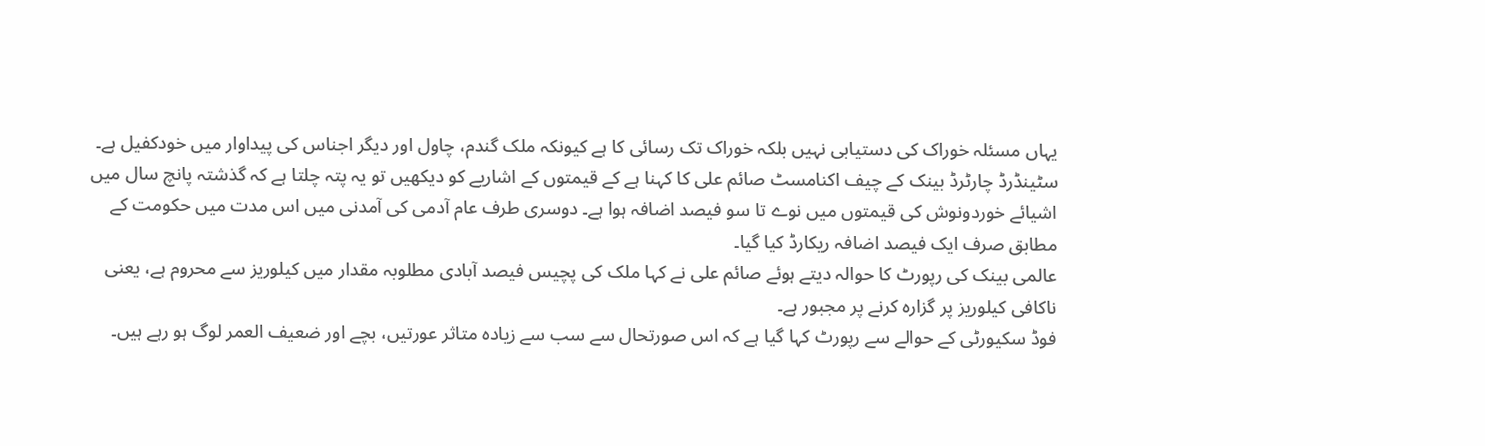یہاں مسئلہ خوراک کی دستیابی نہیں بلکہ خوراک تک رسائی کا ہے کیونکہ ملک گندم، چاول اور دیگر اجناس کی پیداوار میں خودکفیل ہے۔
سٹینڈرڈ چارٹرڈ بینک کے چیف اکنامسٹ صائم علی کا کہنا ہے کے قیمتوں کے اشاریے کو دیکھیں تو یہ پتہ چلتا ہے کہ گذشتہ پانچ سال میں اشیائے خوردونوش کی قیمتوں میں نوے تا سو فیصد اضافہ ہوا ہے۔ دوسری طرف عام آدمی کی آمدنی میں اس مدت میں حکومت کے مطابق صرف ایک فیصد اضافہ ریکارڈ کیا گیا۔
عالمی بینک کی رپورٹ کا حوالہ دیتے ہوئے صائم علی نے کہا ملک کی پچیس فیصد آبادی مطلوبہ مقدار میں کیلوریز سے محروم ہے، یعنی ناکافی کیلوریز پر گزارہ کرنے پر مجبور ہے۔
فوڈ سکیورٹی کے حوالے سے رپورٹ کہا گیا ہے کہ اس صورتحال سے سب سے زیادہ متاثر عورتیں، بچے اور ضعیف العمر لوگ ہو رہے ہیں۔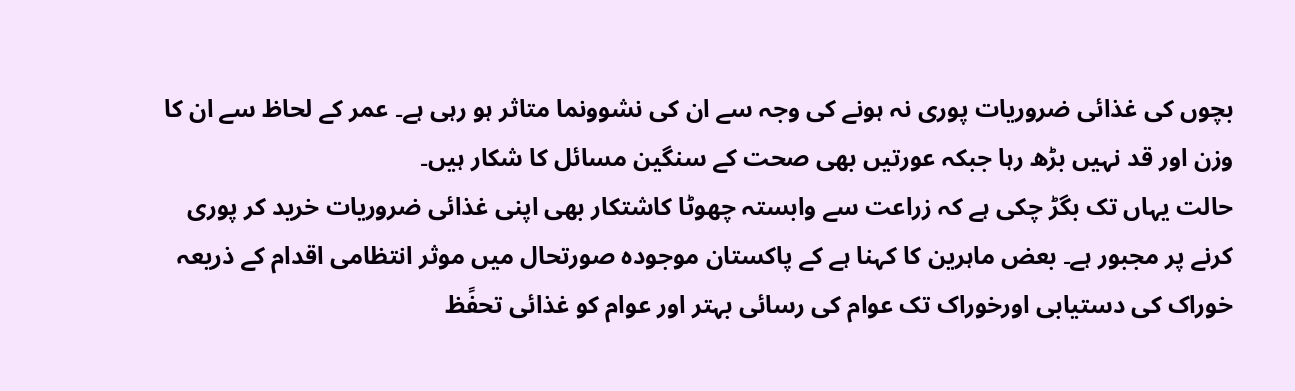بچوں کی غذائی ضروریات پوری نہ ہونے کی وجہ سے ان کی نشوونما متاثر ہو رہی ہے۔ عمر کے لحاظ سے ان کا وزن اور قد نہیں بڑھ رہا جبکہ عورتیں بھی صحت کے سنگین مسائل کا شکار ہیں۔
حالت یہاں تک بگڑ چکی ہے کہ زراعت سے وابستہ چھوٹا کاشتکار بھی اپنی غذائی ضروریات خرید کر پوری کرنے پر مجبور ہے۔ بعض ماہرین کا کہنا ہے کے پاکستان موجودہ صورتحال میں موثر انتظامی اقدام کے ذریعہ خوراک کی دستیابی اورخوراک تک عوام کی رسائی بہتر اور عوام کو غذائی تحفًظ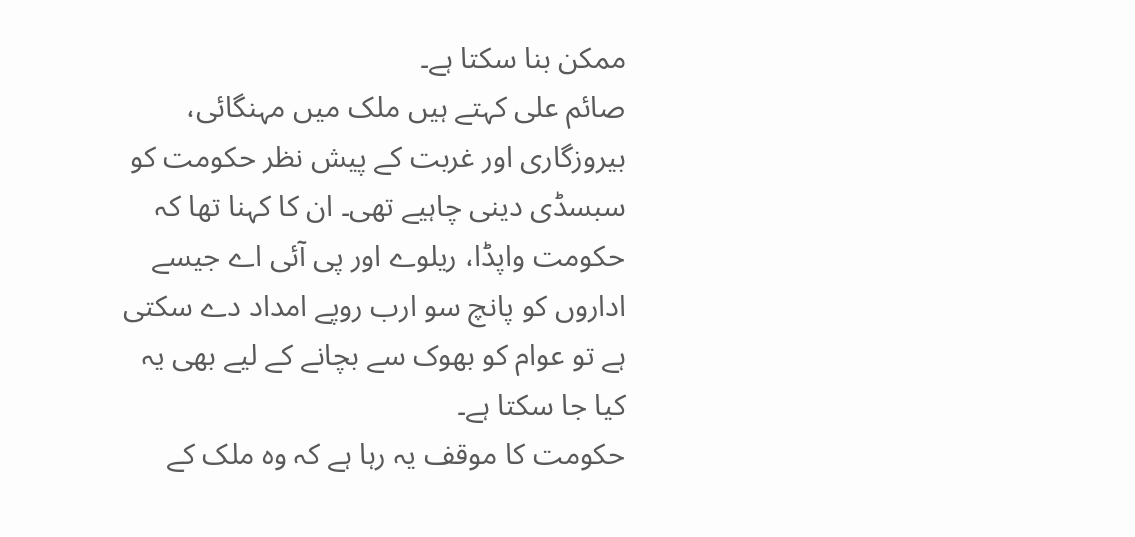ممکن بنا سکتا ہے۔
صائم علی کہتے ہیں ملک میں مہنگائی، بیروزگاری اور غربت کے پیش نظر حکومت کو سبسڈی دینی چاہیے تھی۔ ان کا کہنا تھا کہ حکومت واپڈا، ریلوے اور پی آئی اے جیسے اداروں کو پانچ سو ارب روپے امداد دے سکتی ہے تو عوام کو بھوک سے بچانے کے لیے بھی یہ کیا جا سکتا ہے۔
حکومت کا موقف یہ رہا ہے کہ وہ ملک کے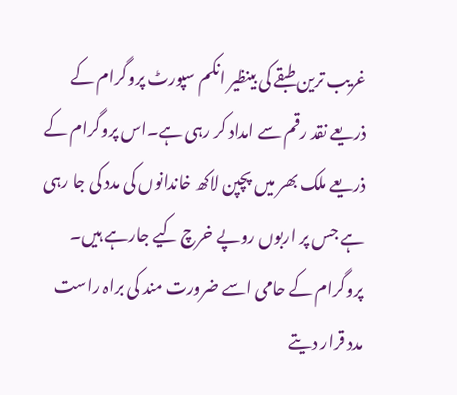غریب ترین طبقے کی بینظیر انکم سپورٹ پروگرام کے ذریعے نقد رقم سے امداد کر رہی ہے۔اس پروگرام کے ذریعے ملک بھر میں پچپن لاکھ خاندانوں کی مدد کی جا رہی ہے جس پر اربوں روپے خرچ کیے جارہے ہیں۔
پروگرام کے حامی اسے ضرورت مند کی براہ راست مدد قرار دیتے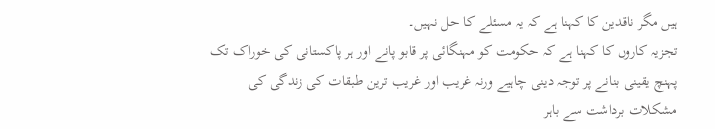ہیں مگر ناقدین کا کہنا ہے کہ یہ مسئلے کا حل نہیں۔
تجزیہ کاروں کا کہنا ہے کہ حکومت کو مہنگائی پر قابو پانے اور ہر پاکستانی کی خوراک تک پہنچ یقینی بنانے پر توجہ دینی چاہیے ورنہ غریب اور غریب ترین طبقات کی زندگی کی مشکلات برداشت سے باہر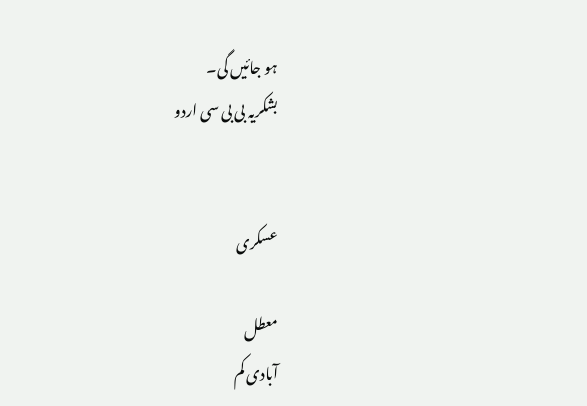ہو جائیں گی۔
بشکریہ بی بی سی اردو


عسکری

معطل
آبادی کم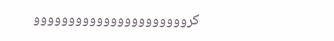کروووووووووووووووووووووو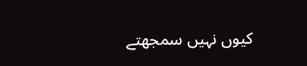کیوں نہیں سمجھتے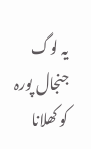یہ لوگ جنجال پورہ کو کھلانا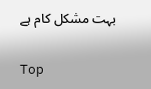بہت مشکل کام ہے

Top